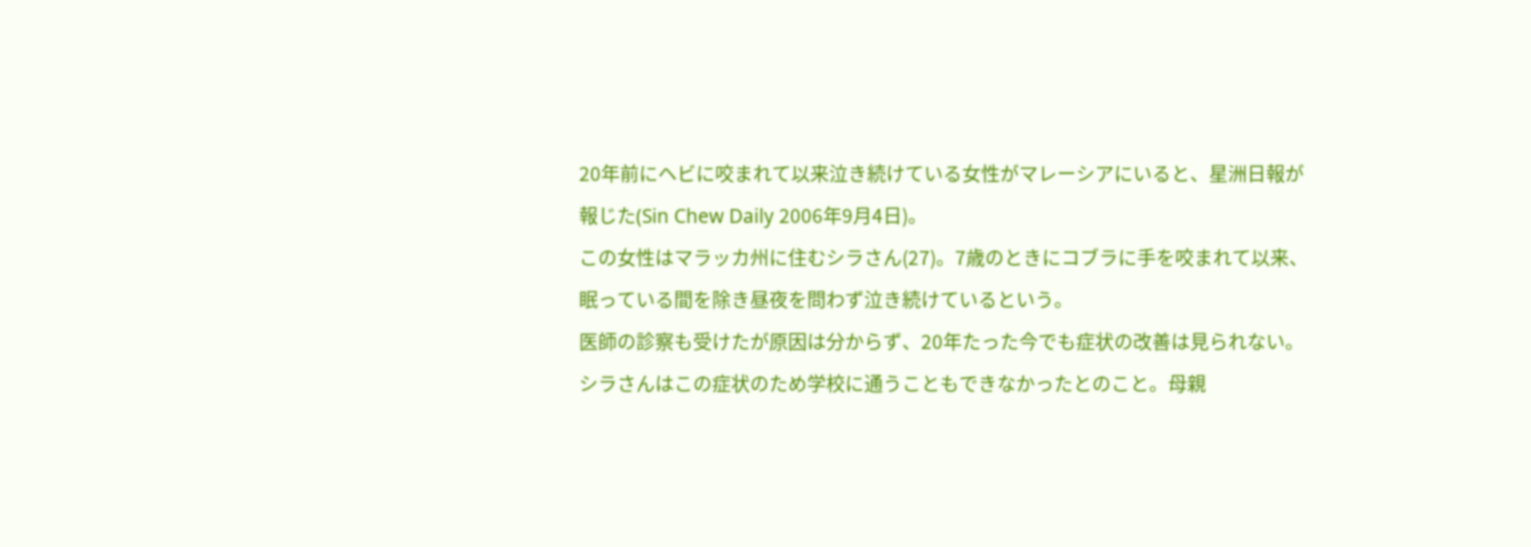20年前にヘビに咬まれて以来泣き続けている女性がマレーシアにいると、星洲日報が報じた(Sin Chew Daily 2006年9月4日)。
この女性はマラッカ州に住むシラさん(27)。7歳のときにコブラに手を咬まれて以来、眠っている間を除き昼夜を問わず泣き続けているという。
医師の診察も受けたが原因は分からず、20年たった今でも症状の改善は見られない。
シラさんはこの症状のため学校に通うこともできなかったとのこと。母親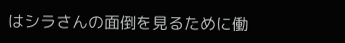はシラさんの面倒を見るために働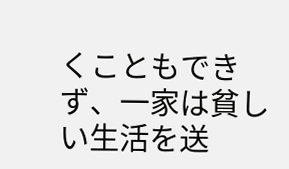くこともできず、一家は貧しい生活を送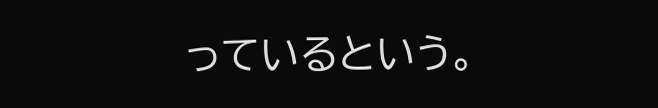っているという。